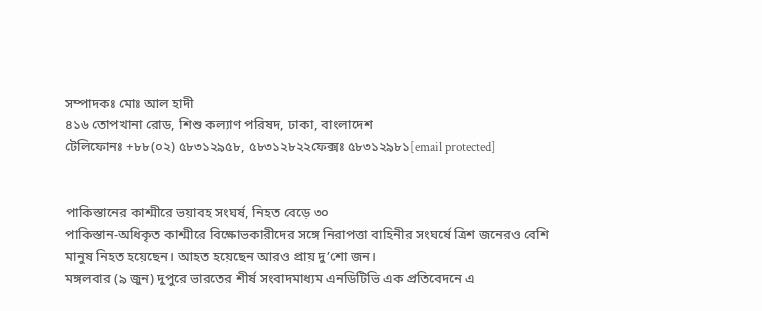সম্পাদকঃ মোঃ আল হাদী
৪১৬ তোপখানা রোড, শিশু কল্যাণ পরিষদ, ঢাকা, বাংলাদেশ
টেলিফোনঃ +৮৮(০২) ৫৮৩১২৯৫৮, ৫৮৩১২৮২২ফেক্সঃ ৫৮৩১২৯৮১[email protected]


পাকিস্তানের কাশ্মীরে ভয়াবহ সংঘর্ষ, নিহত বেড়ে ৩০
পাকিস্তান-অধিকৃত কাশ্মীরে বিক্ষোভকারীদের সঙ্গে নিরাপত্তা বাহিনীর সংঘর্ষে ত্রিশ জনেরও বেশি মানুষ নিহত হয়েছেন। আহত হয়েছেন আরও প্রায় দু’শো জন।
মঙ্গলবার (৯ জুন) দুপুরে ভারতের শীর্ষ সংবাদমাধ্যম এনডিটিভি এক প্রতিবেদনে এ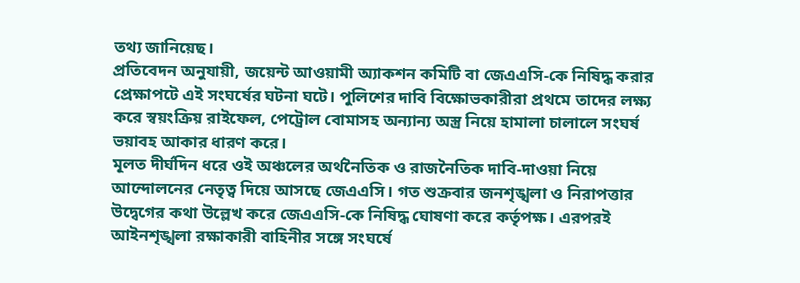তথ্য জানিয়েছ।
প্রতিবেদন অনুযায়ী, জয়েন্ট আওয়ামী অ্যাকশন কমিটি বা জেএএসি-কে নিষিদ্ধ করার প্রেক্ষাপটে এই সংঘর্ষের ঘটনা ঘটে। পুলিশের দাবি বিক্ষোভকারীরা প্রথমে তাদের লক্ষ্য করে স্বয়ংক্রিয় রাইফেল, পেট্রোল বোমাসহ অন্যান্য অস্ত্র নিয়ে হামালা চালালে সংঘর্ষ ভয়াবহ আকার ধারণ করে।
মূলত দীর্ঘদিন ধরে ওই অঞ্চলের অর্থনৈতিক ও রাজনৈতিক দাবি-দাওয়া নিয়ে আন্দোলনের নেতৃত্ব দিয়ে আসছে জেএএসি। গত শুক্রবার জনশৃঙ্খলা ও নিরাপত্তার উদ্বেগের কথা উল্লেখ করে জেএএসি-কে নিষিদ্ধ ঘোষণা করে কর্তৃপক্ষ। এরপরই আইনশৃঙ্খলা রক্ষাকারী বাহিনীর সঙ্গে সংঘর্ষে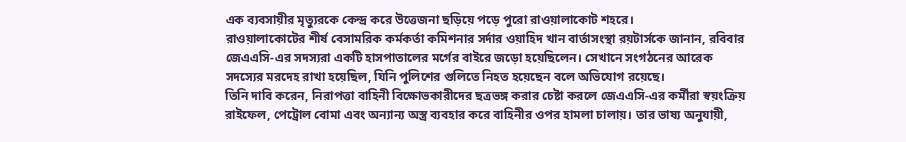এক ব্যবসায়ীর মৃত্যুরকে কেন্দ্র করে উত্তেজনা ছড়িয়ে পড়ে পুরো রাওয়ালাকোট শহরে।
রাওয়ালাকোটের শীর্ষ বেসামরিক কর্মকর্তা কমিশনার সর্দার ওয়াহিদ খান বার্তাসংস্থা রয়টার্সকে জানান, রবিবার জেএএসি-এর সদস্যরা একটি হাসপাতালের মর্গের বাইরে জড়ো হয়েছিলেন। সেখানে সংগঠনের আরেক সদস্যের মরদেহ রাখা হয়েছিল, যিনি পুলিশের গুলিতে নিহত হয়েছেন বলে অভিযোগ রয়েছে।
তিনি দাবি করেন, নিরাপত্তা বাহিনী বিক্ষোভকারীদের ছত্রভঙ্গ করার চেষ্টা করলে জেএএসি-এর কর্মীরা স্বয়ংক্রিয় রাইফেল, পেট্রোল বোমা এবং অন্যান্য অস্ত্র ব্যবহার করে বাহিনীর ওপর হামলা চালায়। তার ভাষ্য অনুযায়ী,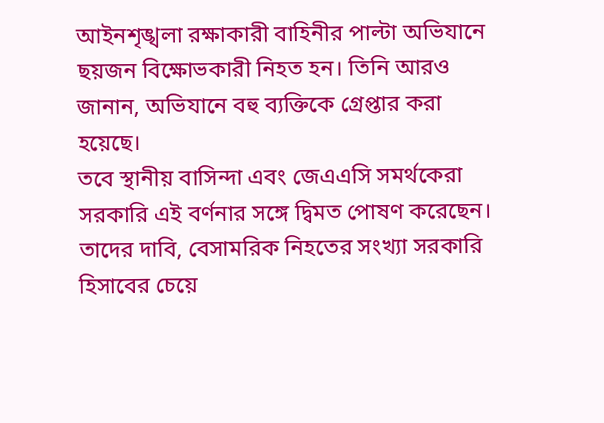আইনশৃঙ্খলা রক্ষাকারী বাহিনীর পাল্টা অভিযানে ছয়জন বিক্ষোভকারী নিহত হন। তিনি আরও জানান, অভিযানে বহু ব্যক্তিকে গ্রেপ্তার করা হয়েছে।
তবে স্থানীয় বাসিন্দা এবং জেএএসি সমর্থকেরা সরকারি এই বর্ণনার সঙ্গে দ্বিমত পোষণ করেছেন। তাদের দাবি, বেসামরিক নিহতের সংখ্যা সরকারি হিসাবের চেয়ে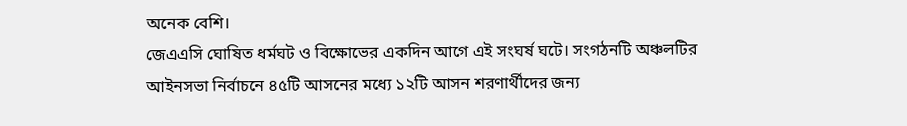অনেক বেশি।
জেএএসি ঘোষিত ধর্মঘট ও বিক্ষোভের একদিন আগে এই সংঘর্ষ ঘটে। সংগঠনটি অঞ্চলটির আইনসভা নির্বাচনে ৪৫টি আসনের মধ্যে ১২টি আসন শরণার্থীদের জন্য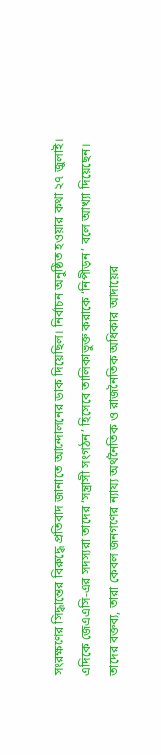সংরক্ষণের সিদ্ধান্তের বিরুদ্ধে প্রতিবাদ জানাতে আন্দোলনের ডাক দিয়েছিল। নির্বাচন অনুষ্ঠিত হওয়ার কথা ২৭ জুলাই।
এদিকে জেএএসি-এর সদস্যরা তাদের ‘সন্ত্রাসী সংগঠন’ হিসেবে তালিকাভুক্ত করাকে ‘নিপীড়ন’ বলে আখ্যা দিয়েছেন। তাদের বক্তব্য, তারা কেবল জনগণের ন্যায্য অর্থনৈতিক ও রাজনৈতিক অধিকার আদায়ের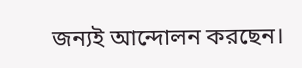জন্যই আন্দোলন করছেন।